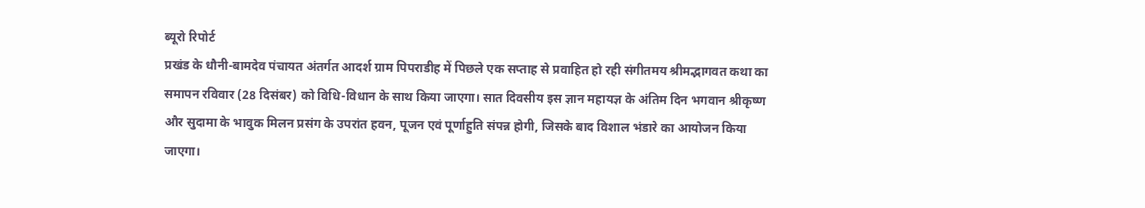ब्यूरो रिपोर्ट
प्रखंड के धौनी-बामदेव पंचायत अंतर्गत आदर्श ग्राम पिपराडीह में पिछले एक सप्ताह से प्रवाहित हो रही संगीतमय श्रीमद्भागवत कथा का समापन रविवार (28 दिसंबर) को विधि-विधान के साथ किया जाएगा। सात दिवसीय इस ज्ञान महायज्ञ के अंतिम दिन भगवान श्रीकृष्ण और सुदामा के भावुक मिलन प्रसंग के उपरांत हवन, पूजन एवं पूर्णाहुति संपन्न होगी, जिसके बाद विशाल भंडारे का आयोजन किया जाएगा।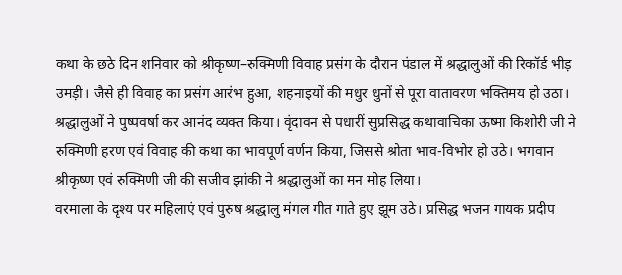कथा के छठे दिन शनिवार को श्रीकृष्ण–रुक्मिणी विवाह प्रसंग के दौरान पंडाल में श्रद्धालुओं की रिकॉर्ड भीड़ उमड़ी। जैसे ही विवाह का प्रसंग आरंभ हुआ, शहनाइयों की मधुर धुनों से पूरा वातावरण भक्तिमय हो उठा। श्रद्धालुओं ने पुष्पवर्षा कर आनंद व्यक्त किया। वृंदावन से पधारीं सुप्रसिद्ध कथावाचिका ऊष्मा किशोरी जी ने रुक्मिणी हरण एवं विवाह की कथा का भावपूर्ण वर्णन किया, जिससे श्रोता भाव-विभोर हो उठे। भगवान श्रीकृष्ण एवं रुक्मिणी जी की सजीव झांकी ने श्रद्धालुओं का मन मोह लिया।
वरमाला के दृश्य पर महिलाएं एवं पुरुष श्रद्धालु मंगल गीत गाते हुए झूम उठे। प्रसिद्ध भजन गायक प्रदीप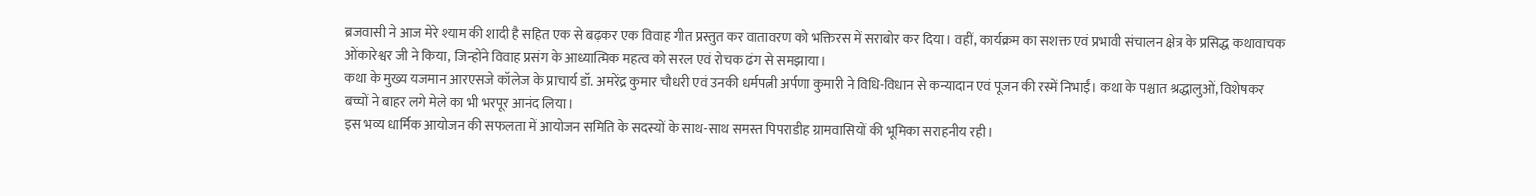ब्रजवासी ने आज मेरे श्याम की शादी है सहित एक से बढ़कर एक विवाह गीत प्रस्तुत कर वातावरण को भक्तिरस में सराबोर कर दिया। वहीं, कार्यक्रम का सशक्त एवं प्रभावी संचालन क्षेत्र के प्रसिद्ध कथावाचक ओंकारेश्वर जी ने किया, जिन्होंने विवाह प्रसंग के आध्यात्मिक महत्व को सरल एवं रोचक ढंग से समझाया।
कथा के मुख्य यजमान आरएसजे कॉलेज के प्राचार्य डॉ. अमरेंद्र कुमार चौधरी एवं उनकी धर्मपत्नी अर्पणा कुमारी ने विधि-विधान से कन्यादान एवं पूजन की रस्में निभाईं। कथा के पश्चात श्रद्धालुओं, विशेषकर बच्चों ने बाहर लगे मेले का भी भरपूर आनंद लिया।
इस भव्य धार्मिक आयोजन की सफलता में आयोजन समिति के सदस्यों के साथ-साथ समस्त पिपराडीह ग्रामवासियों की भूमिका सराहनीय रही।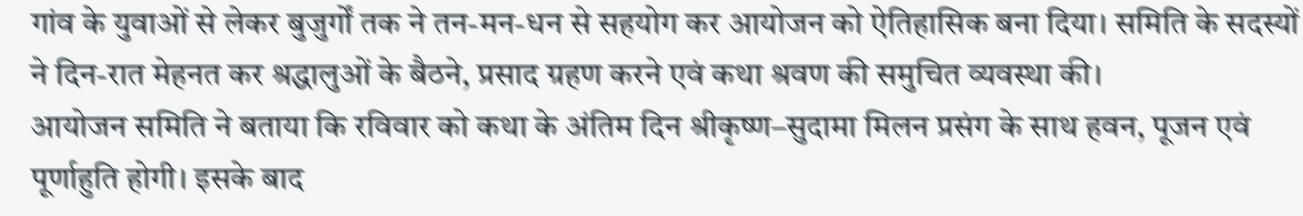गांव के युवाओं से लेकर बुजुर्गों तक ने तन-मन-धन से सहयोग कर आयोजन को ऐतिहासिक बना दिया। समिति के सदस्यों ने दिन-रात मेहनत कर श्रद्धालुओं के बैठने, प्रसाद ग्रहण करने एवं कथा श्रवण की समुचित व्यवस्था की।
आयोजन समिति ने बताया कि रविवार को कथा के अंतिम दिन श्रीकृष्ण–सुदामा मिलन प्रसंग के साथ हवन, पूजन एवं पूर्णाहुति होगी। इसके बाद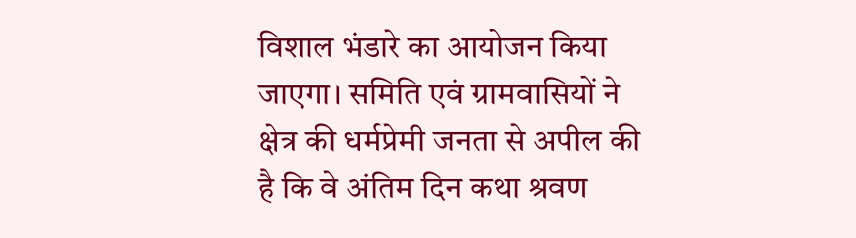विशाल भंडारे का आयोजन किया जाएगा। समिति एवं ग्रामवासियों ने क्षेत्र की धर्मप्रेमी जनता से अपील की है कि वे अंतिम दिन कथा श्रवण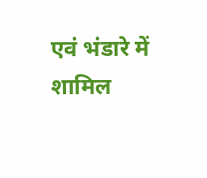एवं भंडारे में शामिल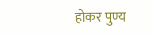होकर पुण्य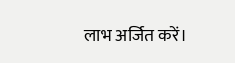लाभ अर्जित करें।